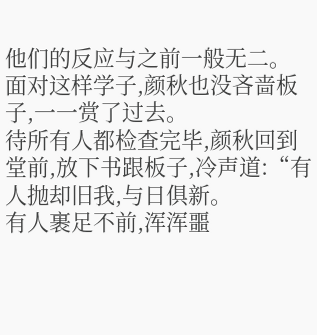他们的反应与之前一般无二。
面对这样学子,颜秋也没吝啬板子,一一赏了过去。
待所有人都检查完毕,颜秋回到堂前,放下书跟板子,冷声道:“有人抛却旧我,与日俱新。
有人裹足不前,浑浑噩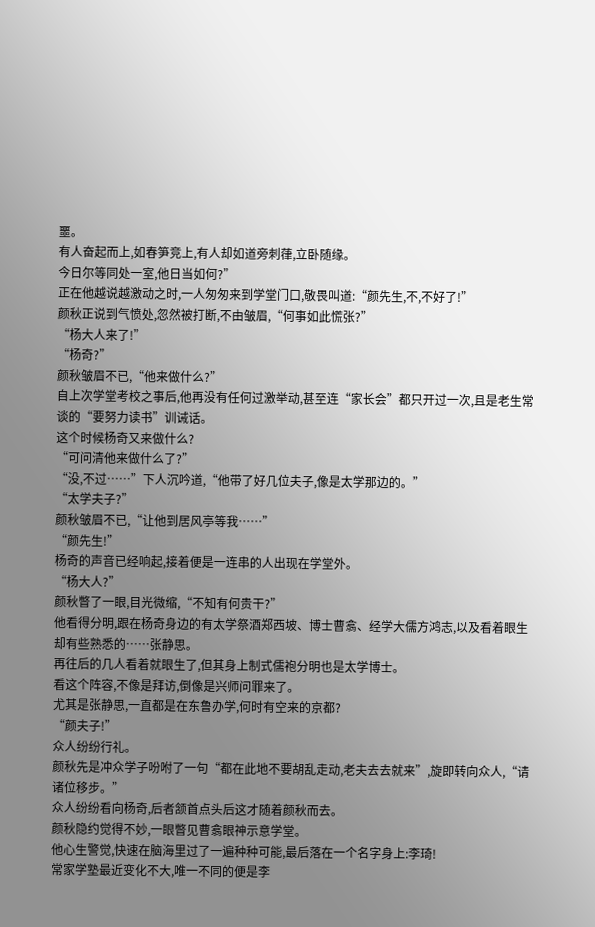噩。
有人奋起而上,如春笋竞上,有人却如道旁刺葎,立卧随缘。
今日尔等同处一室,他日当如何?”
正在他越说越激动之时,一人匆匆来到学堂门口,敬畏叫道:“颜先生,不,不好了!”
颜秋正说到气愤处,忽然被打断,不由皱眉,“何事如此慌张?”
“杨大人来了!”
“杨奇?”
颜秋皱眉不已,“他来做什么?”
自上次学堂考校之事后,他再没有任何过激举动,甚至连“家长会”都只开过一次,且是老生常谈的“要努力读书”训诫话。
这个时候杨奇又来做什么?
“可问清他来做什么了?”
“没,不过……”下人沉吟道,“他带了好几位夫子,像是太学那边的。”
“太学夫子?”
颜秋皱眉不已,“让他到居风亭等我……”
“颜先生!”
杨奇的声音已经响起,接着便是一连串的人出现在学堂外。
“杨大人?”
颜秋瞥了一眼,目光微缩,“不知有何贵干?”
他看得分明,跟在杨奇身边的有太学祭酒郑西坡、博士曹翕、经学大儒方鸿志,以及看着眼生却有些熟悉的……张静思。
再往后的几人看着就眼生了,但其身上制式儒袍分明也是太学博士。
看这个阵容,不像是拜访,倒像是兴师问罪来了。
尤其是张静思,一直都是在东鲁办学,何时有空来的京都?
“颜夫子!”
众人纷纷行礼。
颜秋先是冲众学子吩咐了一句“都在此地不要胡乱走动,老夫去去就来”,旋即转向众人,“请诸位移步。”
众人纷纷看向杨奇,后者颔首点头后这才随着颜秋而去。
颜秋隐约觉得不妙,一眼瞥见曹翕眼神示意学堂。
他心生警觉,快速在脑海里过了一遍种种可能,最后落在一个名字身上:李琦!
常家学塾最近变化不大,唯一不同的便是李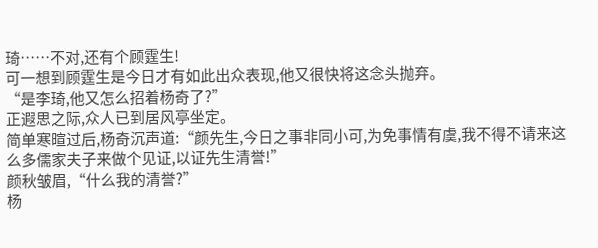琦……不对,还有个顾霆生!
可一想到顾霆生是今日才有如此出众表现,他又很快将这念头抛弃。
“是李琦,他又怎么招着杨奇了?”
正遐思之际,众人已到居风亭坐定。
简单寒暄过后,杨奇沉声道:“颜先生,今日之事非同小可,为免事情有虞,我不得不请来这么多儒家夫子来做个见证,以证先生清誉!”
颜秋皱眉,“什么我的清誉?”
杨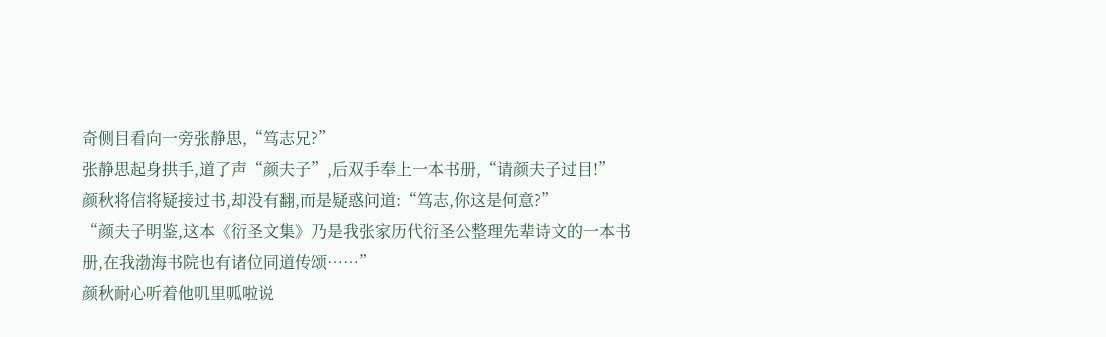奇侧目看向一旁张静思,“笃志兄?”
张静思起身拱手,道了声“颜夫子”,后双手奉上一本书册,“请颜夫子过目!”
颜秋将信将疑接过书,却没有翻,而是疑惑问道:“笃志,你这是何意?”
“颜夫子明鉴,这本《衍圣文集》乃是我张家历代衍圣公整理先辈诗文的一本书册,在我渤海书院也有诸位同道传颂……”
颜秋耐心听着他叽里呱啦说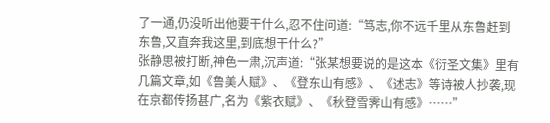了一通,仍没听出他要干什么,忍不住问道:“笃志,你不远千里从东鲁赶到东鲁,又直奔我这里,到底想干什么?”
张静思被打断,神色一肃,沉声道:“张某想要说的是这本《衍圣文集》里有几篇文章,如《鲁美人赋》、《登东山有感》、《述志》等诗被人抄袭,现在京都传扬甚广,名为《紫衣赋》、《秋登雪霁山有感》……”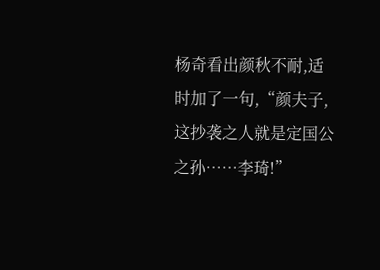杨奇看出颜秋不耐,适时加了一句,“颜夫子,这抄袭之人就是定国公之孙……李琦!”